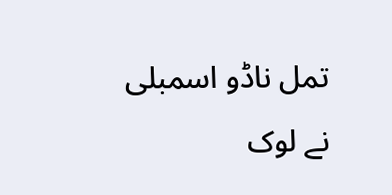تمل ناڈو اسمبلی نے لوک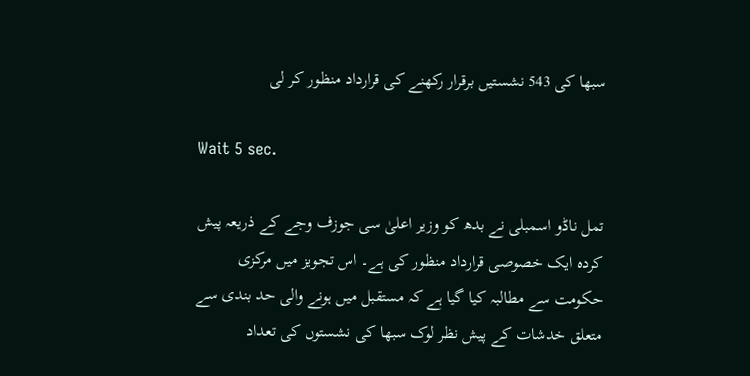سبھا کی 543 نشستیں برقرار رکھنے کی قرارداد منظور کر لی

Wait 5 sec.

تمل ناڈو اسمبلی نے بدھ کو وزیر اعلیٰ سی جوزف وجے کے ذریعہ پیش کردہ ایک خصوصی قرارداد منظور کی ہے۔ اس تجویز میں مرکزی حکومت سے مطالبہ کیا گیا ہے کہ مستقبل میں ہونے والی حد بندی سے متعلق خدشات کے پیش نظر لوک سبھا کی نشستوں کی تعداد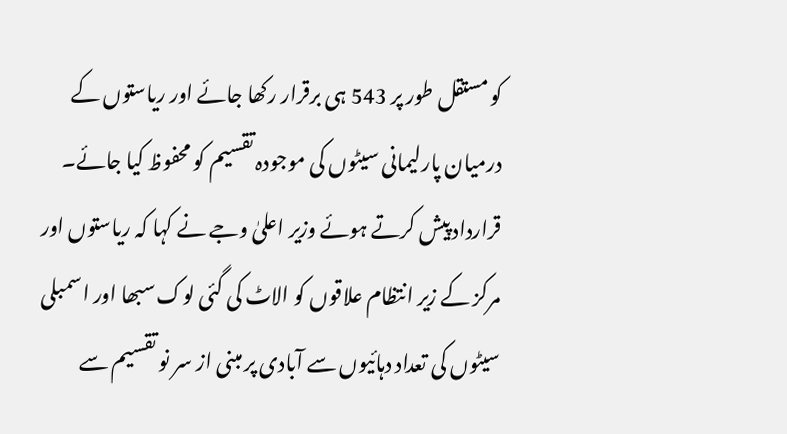کو مستقل طور پر 543 ہی برقرار رکھا جائے اور ریاستوں کے درمیان پارلیمانی سیٹوں کی موجودہ تقسیم کو محفوظ کیا جائے۔ قرارداد پیش کرتے ہوئے وزیر اعلیٰ وجے نے کہا کہ ریاستوں اور مرکز کے زیر انتظام علاقوں کو الاٹ کی گئی لوک سبھا اور اسمبلی سیٹوں کی تعداد دہائیوں سے آبادی پر مبنی از سر نو تقسیم سے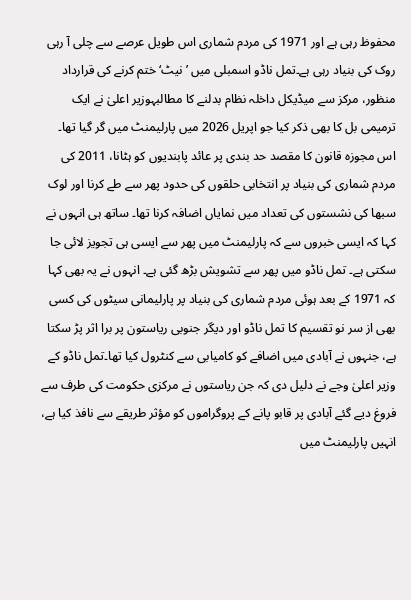محفوظ رہی ہے اور 1971 کی مردم شماری اس طویل عرصے سے چلی آ رہی روک کی بنیاد رہی ہے۔تمل ناڈو اسمبلی میں ’نیٹ‘ ختم کرنے کی قرارداد منظور، مرکز سے میڈیکل داخلہ نظام بدلنے کا مطالبہوزیر اعلیٰ نے ایک ترمیمی بل کا بھی ذکر کیا جو اپریل 2026 میں پارلیمنٹ میں گر گیا تھا۔ اس مجوزہ قانون کا مقصد حد بندی پر عائد پابندیوں کو ہٹانا، 2011 کی مردم شماری کی بنیاد پر انتخابی حلقوں کی حدود پھر سے طے کرنا اور لوک سبھا کی نشستوں کی تعداد میں نمایاں اضافہ کرنا تھا۔ ساتھ ہی انہوں نے کہا کہ ایسی خبروں سے کہ پارلیمنٹ میں پھر سے ایسی ہی تجویز لائی جا سکتی ہے۔ تمل ناڈو میں پھر سے تشویش بڑھ گئی ہے۔ انہوں نے یہ بھی کہا کہ 1971 کے بعد ہوئی مردم شماری کی بنیاد پر پارلیمانی سیٹوں کی کسی بھی از سر نو تقسیم کا تمل ناڈو اور دیگر جنوبی ریاستون پر برا اثر پڑ سکتا ہے، جنہوں نے آبادی میں اضافے کو کامیابی سے کنٹرول کیا تھا۔تمل ناڈو کے وزیر اعلیٰ وجے نے دلیل دی کہ جن ریاستوں نے مرکزی حکومت کی طرف سے فروغ دیے گئے آبادی پر قابو پانے کے پروگراموں کو مؤثر طریقے سے نافذ کیا ہے، انہیں پارلیمنٹ میں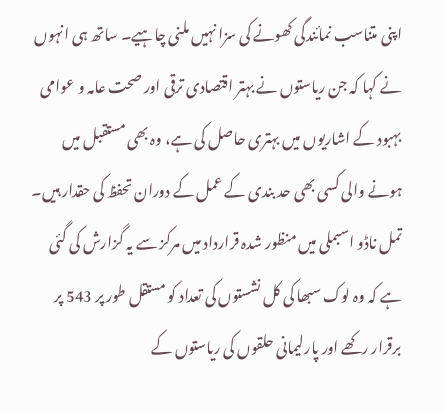اپنی متناسب نمائندگی کھونے کی سزا نہیں ملنی چاہیے۔ ساتھ ہی انہوں نے کہا کہ جن ریاستوں نے بہتر اقتصادی ترقی اور صحت عامہ و عوامی بہبود کے اشاریوں میں بہتری حاصل کی ہے، وہ بھی مستقبل میں ہونے والی کسی بھی حد بندی کے عمل کے دوران تحفظ کی حقدار ہیں۔ تمل ناڈو اسبملی میں منظور شدہ قرارداد میں مرکز سے یہ گزارش کی گئی ہے کہ وہ لوک سبھا کی کل نشستوں کی تعداد کو مستقل طور پر 543 پر برقرار رکھے اور پارلیمانی حلقوں کی ریاستوں کے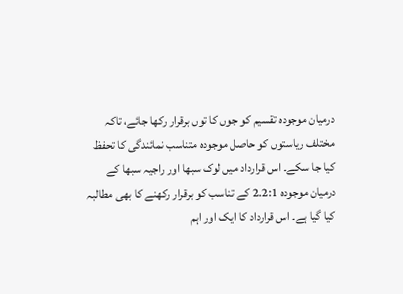درمیان موجودہ تقسیم کو جوں کا توں برقرار رکھا جائے، تاکہ مختلف ریاستوں کو حاصل موجودہ متناسب نمائندگی کا تحفظ کیا جا سکے۔ اس قرارداد میں لوک سبھا اور راجیہ سبھا کے درمیان موجودہ 2.2:1 کے تناسب کو برقرار رکھنے کا بھی مطالبہ کیا گیا ہے۔ اس قرارداد کا ایک اور اہم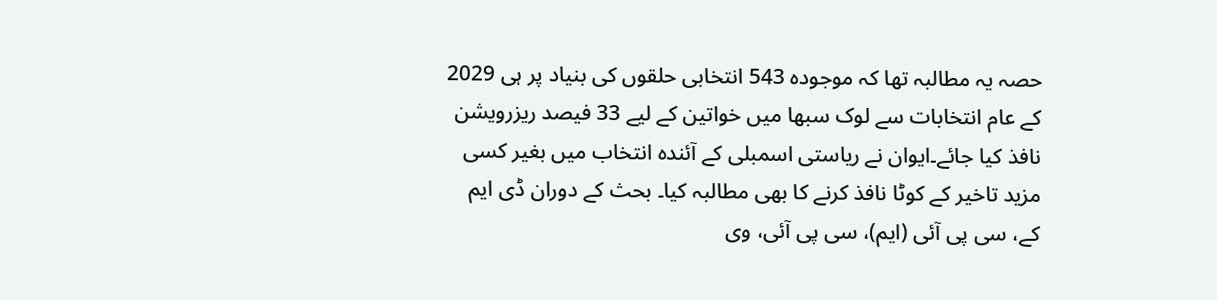حصہ یہ مطالبہ تھا کہ موجودہ 543 انتخابی حلقوں کی بنیاد پر ہی 2029 کے عام انتخابات سے لوک سبھا میں خواتین کے لیے 33 فیصد ریزرویشن نافذ کیا جائے۔ایوان نے ریاستی اسمبلی کے آئندہ انتخاب میں بغیر کسی مزید تاخیر کے کوٹا نافذ کرنے کا بھی مطالبہ کیا۔ بحث کے دوران ڈی ایم کے، سی پی آئی (ایم)، سی پی آئی، وی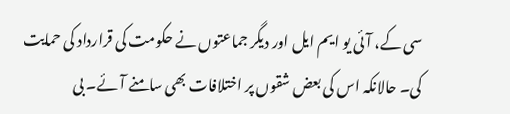سی کے، آئی یو ایم ایل اور دیگر جماعتوں نے حکومت کی قرارداد کی حمایت کی۔ حالانکہ اس کی بعض شقوں پر اختلافات بھی سامنے آئے۔ بی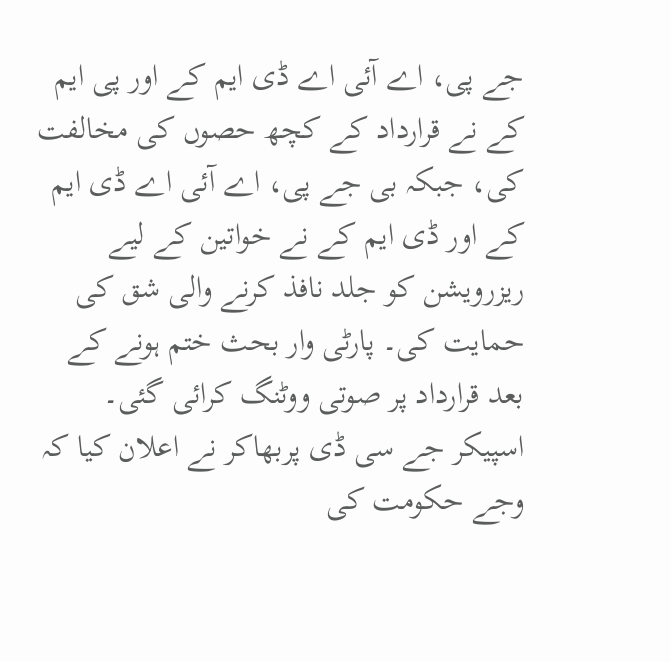جے پی، اے آئی اے ڈی ایم کے اور پی ایم کے نے قرارداد کے کچھ حصوں کی مخالفت کی، جبکہ بی جے پی، اے آئی اے ڈی ایم کے اور ڈی ایم کے نے خواتین کے لیے ریزرویشن کو جلد نافذ کرنے والی شق کی حمایت کی۔ پارٹی وار بحث ختم ہونے کے بعد قرارداد پر صوتی ووٹنگ کرائی گئی۔ اسپیکر جے سی ڈی پربھاکر نے اعلان کیا کہ وجے حکومت کی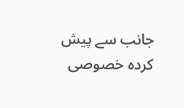جانب سے پیش کردہ خصوصی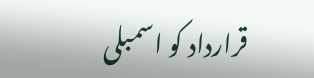قرارداد کو اسمبلی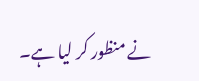نے منظور کر لیا ہے۔